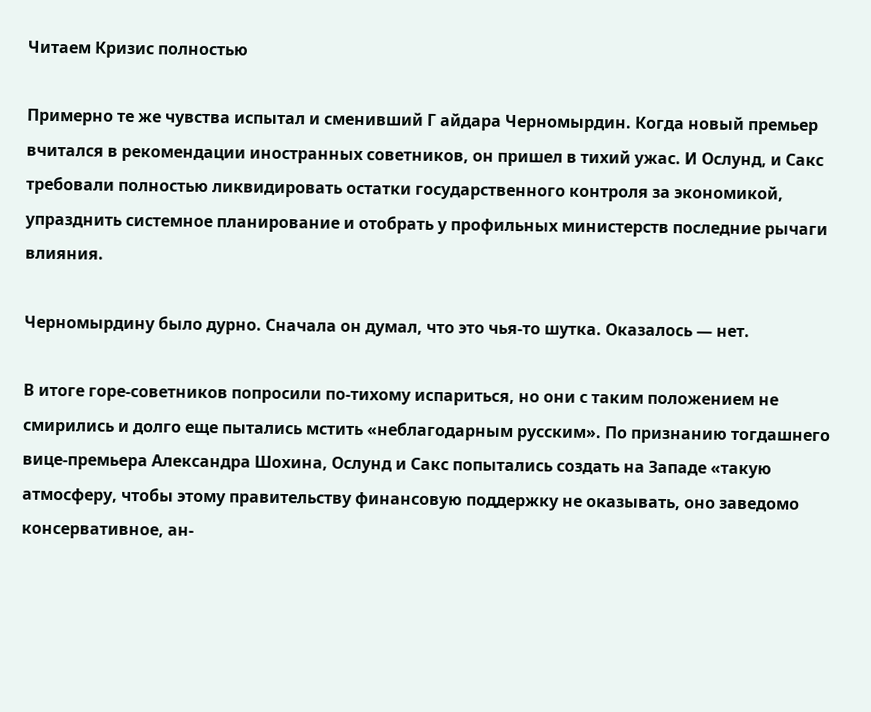Читаем Кризис полностью

Примерно те же чувства испытал и сменивший Г айдара Черномырдин. Когда новый премьер вчитался в рекомендации иностранных советников, он пришел в тихий ужас. И Ослунд, и Сакс требовали полностью ликвидировать остатки государственного контроля за экономикой, упразднить системное планирование и отобрать у профильных министерств последние рычаги влияния.

Черномырдину было дурно. Сначала он думал, что это чья-то шутка. Оказалось — нет.

В итоге горе-советников попросили по-тихому испариться, но они с таким положением не смирились и долго еще пытались мстить «неблагодарным русским». По признанию тогдашнего вице-премьера Александра Шохина, Ослунд и Сакс попытались создать на Западе «такую атмосферу, чтобы этому правительству финансовую поддержку не оказывать, оно заведомо консервативное, ан-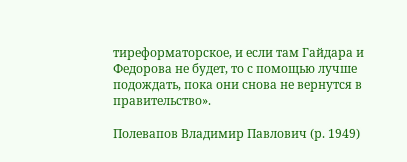тиреформаторское, и если там Гайдара и Федорова не будет, то с помощью лучше подождать, пока они снова не вернутся в правительство».

Полевапов Владимир Павлович (р. 1949)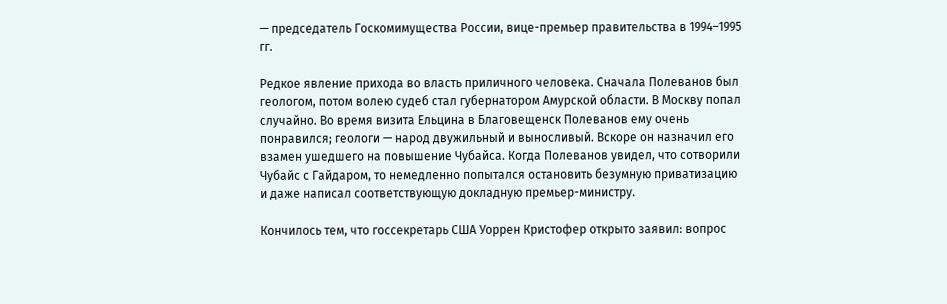— председатель Госкомимущества России, вице-премьер правительства в 1994–1995 гг.

Редкое явление прихода во власть приличного человека. Сначала Полеванов был геологом, потом волею судеб стал губернатором Амурской области. В Москву попал случайно. Во время визита Ельцина в Благовещенск Полеванов ему очень понравился; геологи — народ двужильный и выносливый. Вскоре он назначил его взамен ушедшего на повышение Чубайса. Когда Полеванов увидел, что сотворили Чубайс с Гайдаром, то немедленно попытался остановить безумную приватизацию и даже написал соответствующую докладную премьер-министру.

Кончилось тем, что госсекретарь США Уоррен Кристофер открыто заявил: вопрос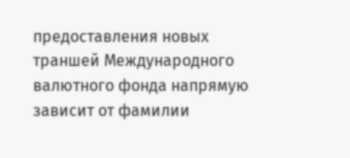предоставления новых траншей Международного валютного фонда напрямую зависит от фамилии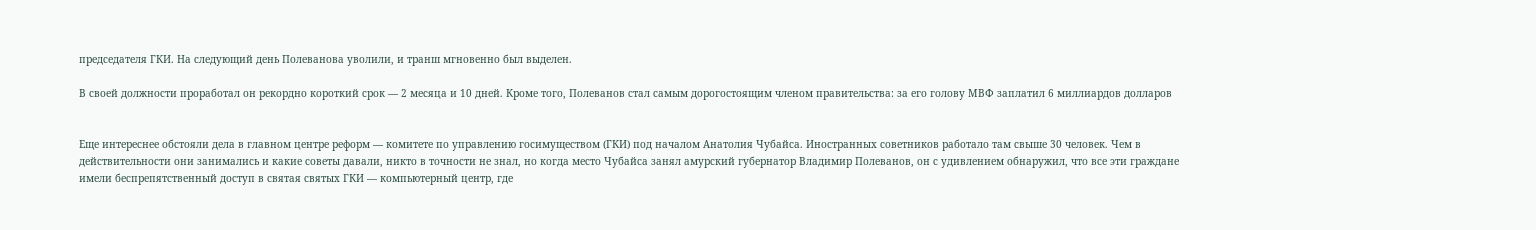председателя ГКИ. На следующий день Полеванова уволили, и транш мгновенно был выделен.

В своей должности проработал он рекордно короткий срок — 2 месяца и 10 дней. Кроме того, Полеванов стал самым дорогостоящим членом правительства: за его голову МВФ заплатил 6 миллиардов долларов


Еще интереснее обстояли дела в главном центре реформ — комитете по управлению госимуществом (ГКИ) под началом Анатолия Чубайса. Иностранных советников работало там свыше 30 человек. Чем в действительности они занимались и какие советы давали, никто в точности не знал, но когда место Чубайса занял амурский губернатор Владимир Полеванов, он с удивлением обнаружил, что все эти граждане имели беспрепятственный доступ в святая святых ГКИ — компьютерный центр, где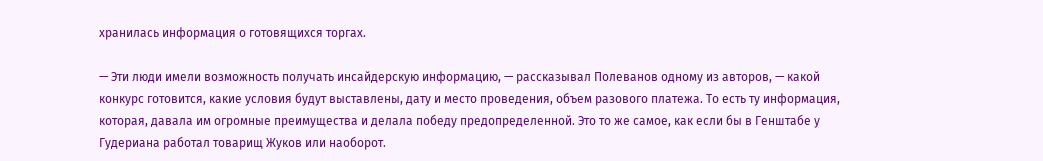хранилась информация о готовящихся торгах.

— Эти люди имели возможность получать инсайдерскую информацию, — рассказывал Полеванов одному из авторов, — какой конкурс готовится, какие условия будут выставлены, дату и место проведения, объем разового платежа. То есть ту информация, которая, давала им огромные преимущества и делала победу предопределенной. Это то же самое, как если бы в Генштабе у Гудериана работал товарищ Жуков или наоборот.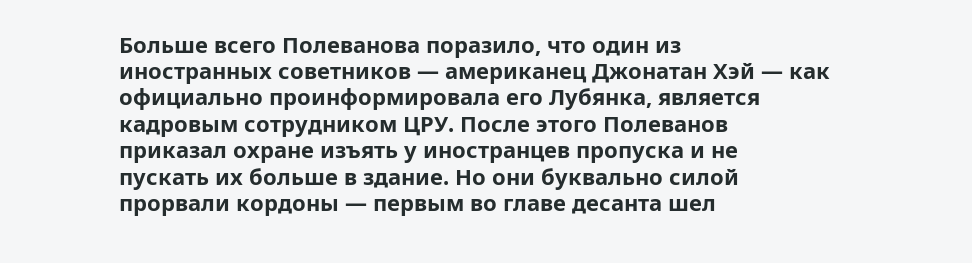Больше всего Полеванова поразило, что один из иностранных советников — американец Джонатан Хэй — как официально проинформировала его Лубянка, является кадровым сотрудником ЦРУ. После этого Полеванов приказал охране изъять у иностранцев пропуска и не пускать их больше в здание. Но они буквально силой прорвали кордоны — первым во главе десанта шел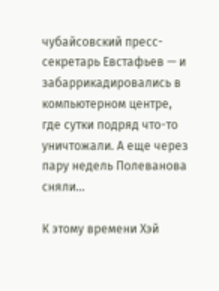чубайсовский пресс-секретарь Евстафьев — и забаррикадировались в компьютерном центре, где сутки подряд что-то уничтожали. А еще через пару недель Полеванова сняли…

К этому времени Хэй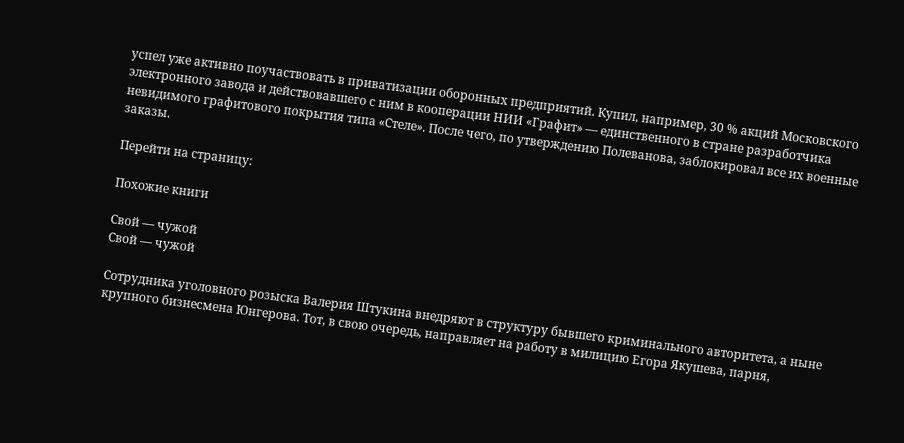успел уже активно поучаствовать в приватизации оборонных предприятий. Купил, например, 30 % акций Московского электронного завода и действовавшего с ним в кооперации НИИ «Графит» — единственного в стране разработчика невидимого графитового покрытия типа «Стеле». После чего, по утверждению Полеванова, заблокировал все их военные заказы.

Перейти на страницу:

Похожие книги

Свой — чужой
Свой — чужой

Сотрудника уголовного розыска Валерия Штукина внедряют в структуру бывшего криминального авторитета, а ныне крупного бизнесмена Юнгерова. Тот, в свою очередь, направляет на работу в милицию Егора Якушева, парня,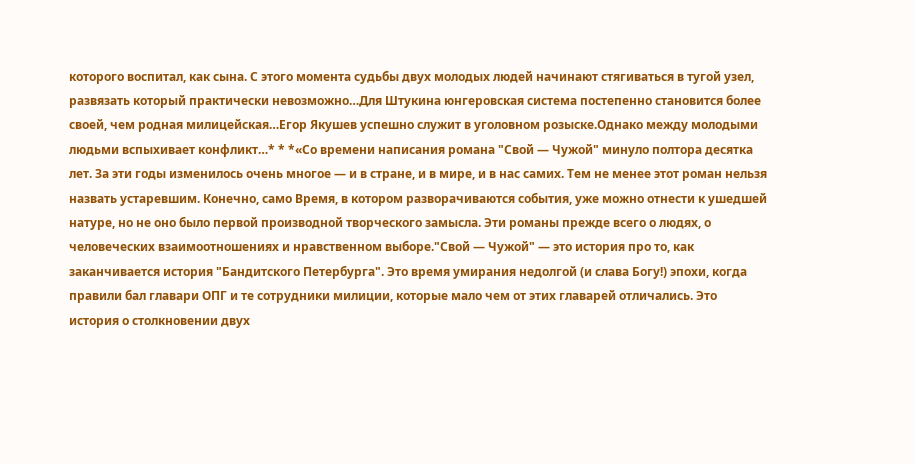которого воспитал, как сына. С этого момента судьбы двух молодых людей начинают стягиваться в тугой узел, развязать который практически невозможно…Для Штукина юнгеровская система постепенно становится более своей, чем родная милицейская…Егор Якушев успешно служит в уголовном розыске.Однако между молодыми людьми вспыхивает конфликт…* * *«Со времени написания романа "Свой — Чужой" минуло полтора десятка лет. За эти годы изменилось очень многое — и в стране, и в мире, и в нас самих. Тем не менее этот роман нельзя назвать устаревшим. Конечно, само Время, в котором разворачиваются события, уже можно отнести к ушедшей натуре, но не оно было первой производной творческого замысла. Эти романы прежде всего о людях, о человеческих взаимоотношениях и нравственном выборе."Свой — Чужой" — это история про то, как заканчивается история "Бандитского Петербурга". Это время умирания недолгой (и слава Богу!) эпохи, когда правили бал главари ОПГ и те сотрудники милиции, которые мало чем от этих главарей отличались. Это история о столкновении двух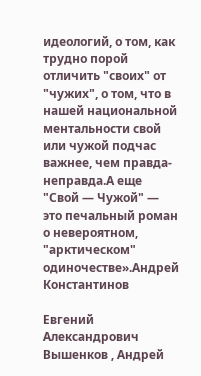идеологий, о том, как трудно порой отличить "своих" от "чужих", о том, что в нашей национальной ментальности свой или чужой подчас важнее, чем правда-неправда.А еще "Свой — Чужой" — это печальный роман о невероятном, "арктическом" одиночестве».Андрей Константинов

Евгений Александрович Вышенков , Андрей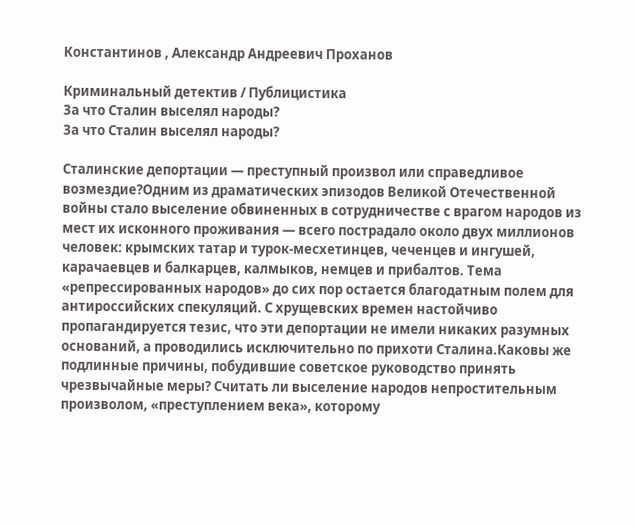Константинов , Александр Андреевич Проханов

Криминальный детектив / Публицистика
За что Сталин выселял народы?
За что Сталин выселял народы?

Сталинские депортации — преступный произвол или справедливое возмездие?Одним из драматических эпизодов Великой Отечественной войны стало выселение обвиненных в сотрудничестве с врагом народов из мест их исконного проживания — всего пострадало около двух миллионов человек: крымских татар и турок-месхетинцев, чеченцев и ингушей, карачаевцев и балкарцев, калмыков, немцев и прибалтов. Тема «репрессированных народов» до сих пор остается благодатным полем для антироссийских спекуляций. С хрущевских времен настойчиво пропагандируется тезис, что эти депортации не имели никаких разумных оснований, а проводились исключительно по прихоти Сталина.Каковы же подлинные причины, побудившие советское руководство принять чрезвычайные меры? Считать ли выселение народов непростительным произволом, «преступлением века», которому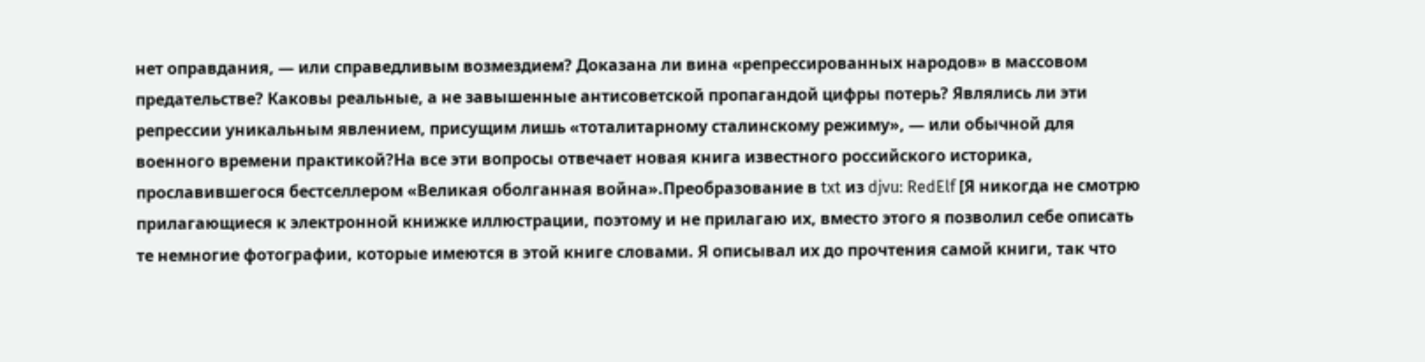нет оправдания, — или справедливым возмездием? Доказана ли вина «репрессированных народов» в массовом предательстве? Каковы реальные, а не завышенные антисоветской пропагандой цифры потерь? Являлись ли эти репрессии уникальным явлением, присущим лишь «тоталитарному сталинскому режиму», — или обычной для военного времени практикой?На все эти вопросы отвечает новая книга известного российского историка, прославившегося бестселлером «Великая оболганная война».Преобразование в txt из djvu: RedElf [Я никогда не смотрю прилагающиеся к электронной книжке иллюстрации, поэтому и не прилагаю их, вместо этого я позволил себе описать те немногие фотографии, которые имеются в этой книге словами. Я описывал их до прочтения самой книги, так что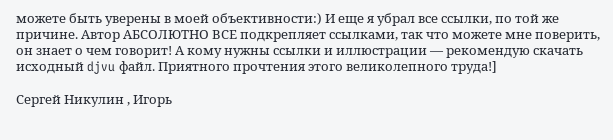можете быть уверены в моей объективности:) И еще я убрал все ссылки, по той же причине. Автор АБСОЛЮТНО ВСЕ подкрепляет ссылками, так что можете мне поверить, он знает о чем говорит! А кому нужны ссылки и иллюстрации — рекомендую скачать исходный djvu файл. Приятного прочтения этого великолепного труда!]

Сергей Никулин , Игорь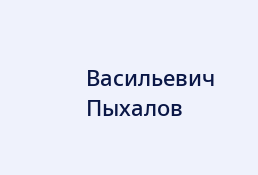Васильевич Пыхалов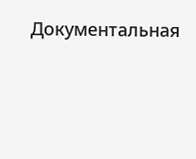Документальная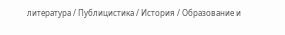литература / Публицистика / История / Образование и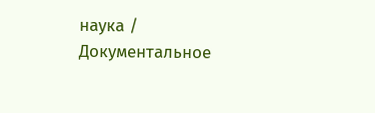наука / Документальное